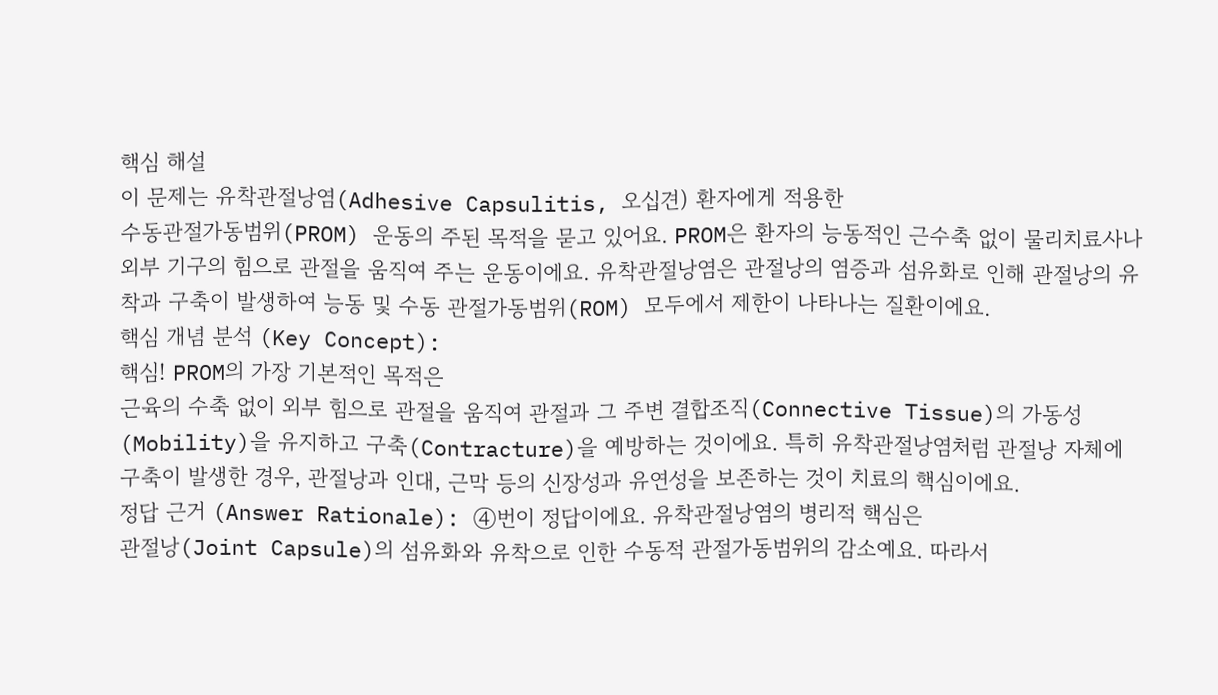핵심 해설
이 문제는 유착관절낭염(Adhesive Capsulitis, 오십견) 환자에게 적용한
수동관절가동범위(PROM) 운동의 주된 목적을 묻고 있어요. PROM은 환자의 능동적인 근수축 없이 물리치료사나 외부 기구의 힘으로 관절을 움직여 주는 운동이에요. 유착관절낭염은 관절낭의 염증과 섬유화로 인해 관절낭의 유착과 구축이 발생하여 능동 및 수동 관절가동범위(ROM) 모두에서 제한이 나타나는 질환이에요.
핵심 개념 분석 (Key Concept):
핵심! PROM의 가장 기본적인 목적은
근육의 수축 없이 외부 힘으로 관절을 움직여 관절과 그 주변 결합조직(Connective Tissue)의 가동성(Mobility)을 유지하고 구축(Contracture)을 예방하는 것이에요. 특히 유착관절낭염처럼 관절낭 자체에 구축이 발생한 경우, 관절낭과 인대, 근막 등의 신장성과 유연성을 보존하는 것이 치료의 핵심이에요.
정답 근거 (Answer Rationale): ④번이 정답이에요. 유착관절낭염의 병리적 핵심은
관절낭(Joint Capsule)의 섬유화와 유착으로 인한 수동적 관절가동범위의 감소예요. 따라서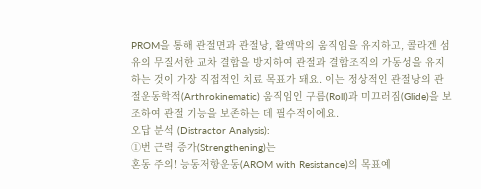PROM을 통해 관절면과 관절낭, 활액막의 움직임을 유지하고, 콜라겐 섬유의 무질서한 교차 결합을 방지하여 관절과 결합조직의 가동성을 유지하는 것이 가장 직접적인 치료 목표가 돼요. 이는 정상적인 관절낭의 관절운동학적(Arthrokinematic) 움직임인 구름(Roll)과 미끄러짐(Glide)을 보조하여 관절 기능을 보존하는 데 필수적이에요.
오답 분석 (Distractor Analysis):
①번 근력 증가(Strengthening)는
혼동 주의! 능동저항운동(AROM with Resistance)의 목표예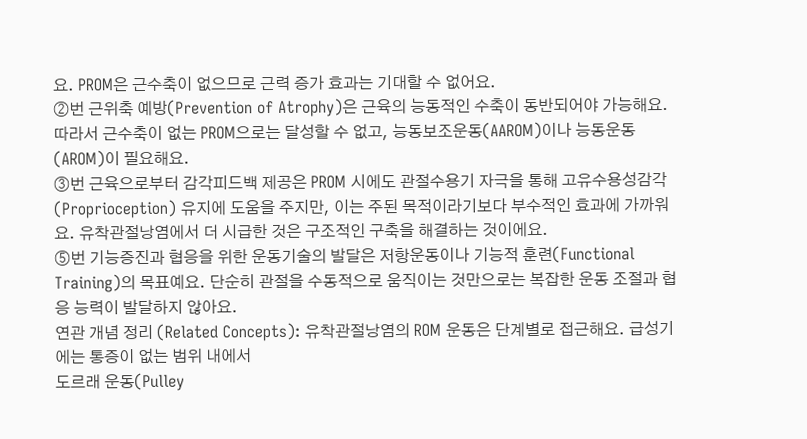요. PROM은 근수축이 없으므로 근력 증가 효과는 기대할 수 없어요.
②번 근위축 예방(Prevention of Atrophy)은 근육의 능동적인 수축이 동반되어야 가능해요. 따라서 근수축이 없는 PROM으로는 달성할 수 없고, 능동보조운동(AAROM)이나 능동운동(AROM)이 필요해요.
③번 근육으로부터 감각피드백 제공은 PROM 시에도 관절수용기 자극을 통해 고유수용성감각(Proprioception) 유지에 도움을 주지만, 이는 주된 목적이라기보다 부수적인 효과에 가까워요. 유착관절낭염에서 더 시급한 것은 구조적인 구축을 해결하는 것이에요.
⑤번 기능증진과 협응을 위한 운동기술의 발달은 저항운동이나 기능적 훈련(Functional Training)의 목표예요. 단순히 관절을 수동적으로 움직이는 것만으로는 복잡한 운동 조절과 협응 능력이 발달하지 않아요.
연관 개념 정리 (Related Concepts): 유착관절낭염의 ROM 운동은 단계별로 접근해요. 급성기에는 통증이 없는 범위 내에서
도르래 운동(Pulley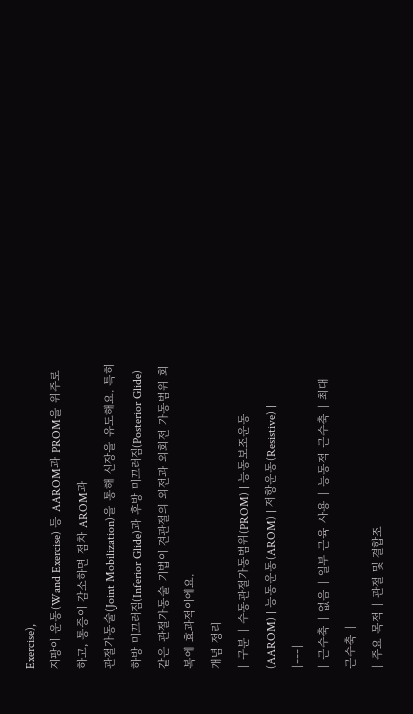Exercise),
지팡이 운동(Wand Exercise) 등 AAROM과 PROM을 위주로 하고, 통증이 감소하면 점차 AROM과
관절가동술(Joint Mobilization)을 통해 신장을 유도해요. 특히 하방 미끄러짐(Inferior Glide)과 후방 미끄러짐(Posterior Glide) 같은 관절가동술 기법이 견관절의 외전과 외회전 가동범위 회복에 효과적이에요.
개념 정리
| 구분 | 수동관절가동범위(PROM) | 능동보조운동(AAROM) | 능동운동(AROM) | 저항운동(Resistive) |
|---|
| 근수축 | 없음 | 일부 근육 사용 | 능동적 근수축 | 최대 근수축 |
| 주요 목적 | 관절 및 결합조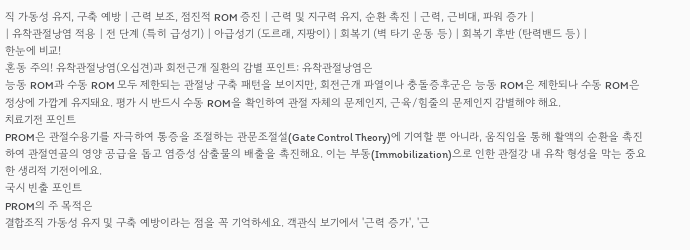직 가동성 유지, 구축 예방 | 근력 보조, 점진적 ROM 증진 | 근력 및 지구력 유지, 순환 촉진 | 근력, 근비대, 파워 증가 |
| 유착관절낭염 적용 | 전 단계 (특히 급성기) | 아급성기 (도르래, 지팡이) | 회복기 (벽 타기 운동 등) | 회복기 후반 (탄력밴드 등) |
한눈에 비교!
혼동 주의! 유착관절낭염(오십견)과 회전근개 질환의 감별 포인트: 유착관절낭염은
능동 ROM과 수동 ROM 모두 제한되는 관절낭 구축 패턴을 보이지만, 회전근개 파열이나 충돌증후군은 능동 ROM은 제한되나 수동 ROM은 정상에 가깝게 유지돼요. 평가 시 반드시 수동 ROM을 확인하여 관절 자체의 문제인지, 근육/힘줄의 문제인지 감별해야 해요.
치료기전 포인트
PROM은 관절수용기를 자극하여 통증을 조절하는 관문조절설(Gate Control Theory)에 기여할 뿐 아니라, 움직임을 통해 활액의 순환을 촉진하여 관절연골의 영양 공급을 돕고 염증성 삼출물의 배출을 촉진해요. 이는 부동(Immobilization)으로 인한 관절강 내 유착 형성을 막는 중요한 생리적 기전이에요.
국시 빈출 포인트
PROM의 주 목적은
결합조직 가동성 유지 및 구축 예방이라는 점을 꼭 기억하세요. 객관식 보기에서 '근력 증가', '근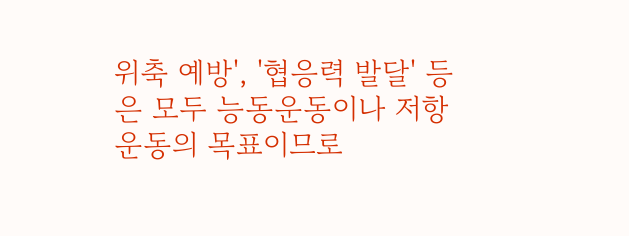위축 예방', '협응력 발달' 등은 모두 능동운동이나 저항운동의 목표이므로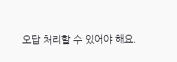오답 처리할 수 있어야 해요.